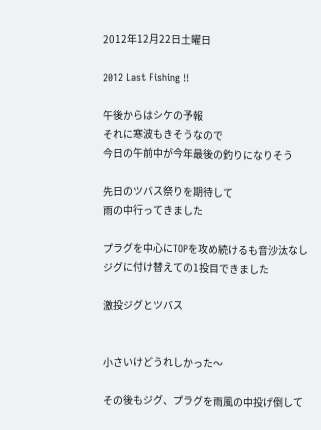2012年12月22日土曜日

2012 Last Fishing !!

午後からはシケの予報
それに寒波もきそうなので
今日の午前中が今年最後の釣りになりそう

先日のツバス祭りを期待して
雨の中行ってきました

プラグを中心にTOPを攻め続けるも音沙汰なし
ジグに付け替えての1投目できました

激投ジグとツバス


小さいけどうれしかった〜

その後もジグ、プラグを雨風の中投げ倒して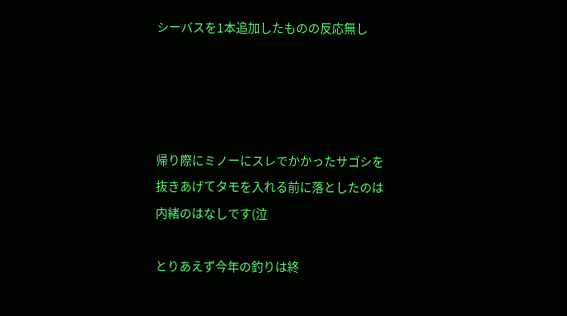シーバスを1本追加したものの反応無し




帰り際にミノーにスレでかかったサゴシを
抜きあげてタモを入れる前に落としたのは
内緒のはなしです(泣

とりあえず今年の釣りは終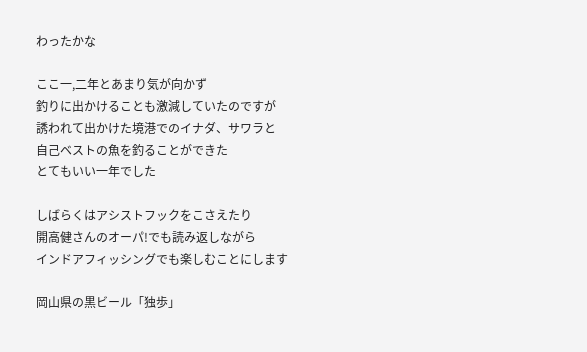わったかな

ここ一,二年とあまり気が向かず
釣りに出かけることも激減していたのですが
誘われて出かけた境港でのイナダ、サワラと
自己ベストの魚を釣ることができた
とてもいい一年でした

しばらくはアシストフックをこさえたり
開高健さんのオーパ!でも読み返しながら
インドアフィッシングでも楽しむことにします

岡山県の黒ビール「独歩」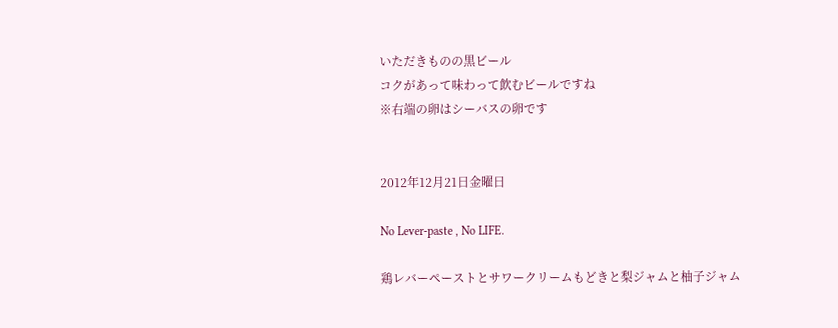いただきものの黒ビール
コクがあって味わって飲むビールですね
※右端の卵はシーバスの卵です


2012年12月21日金曜日

No Lever-paste , No LIFE.

鶏レバーペーストとサワークリームもどきと梨ジャムと柚子ジャム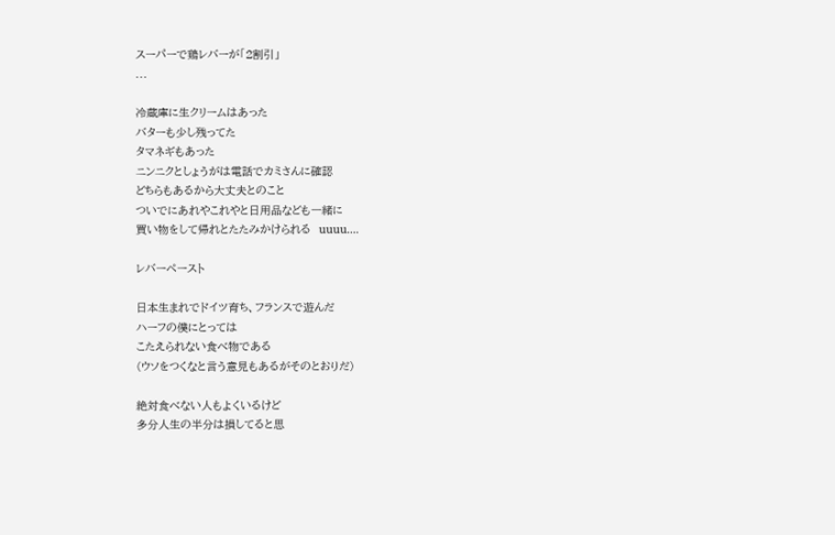スーパーで鶏レバーが「2割引」
...

冷蔵庫に生クリームはあった
バターも少し残ってた
タマネギもあった
ニンニクとしょうがは電話でカミさんに確認
どちらもあるから大丈夫とのこと
ついでにあれやこれやと日用品なども一緒に
買い物をして帰れとたたみかけられる  uuuu....

レバーペースト

日本生まれでドイツ育ち、フランスで遊んだ
ハーフの僕にとっては
こたえられない食べ物である
(ウソをつくなと言う意見もあるがそのとおりだ)

絶対食べない人もよくいるけど
多分人生の半分は損してると思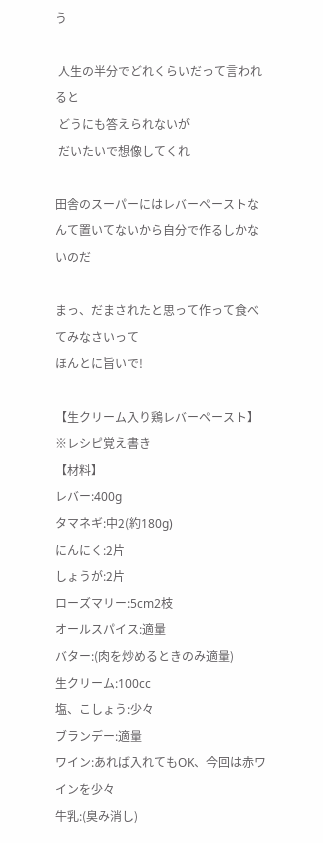う

 人生の半分でどれくらいだって言われると
 どうにも答えられないが
 だいたいで想像してくれ

田舎のスーパーにはレバーペーストなんて置いてないから自分で作るしかないのだ

まっ、だまされたと思って作って食べてみなさいって
ほんとに旨いで!

【生クリーム入り鶏レバーペースト】
※レシピ覚え書き
【材料】
レバー:400g
タマネギ:中2(約180g)
にんにく:2片
しょうが:2片
ローズマリー:5cm2枝
オールスパイス:適量
バター:(肉を炒めるときのみ適量)
生クリーム:100cc
塩、こしょう:少々
ブランデー:適量
ワイン:あれば入れてもOK、今回は赤ワインを少々
牛乳:(臭み消し)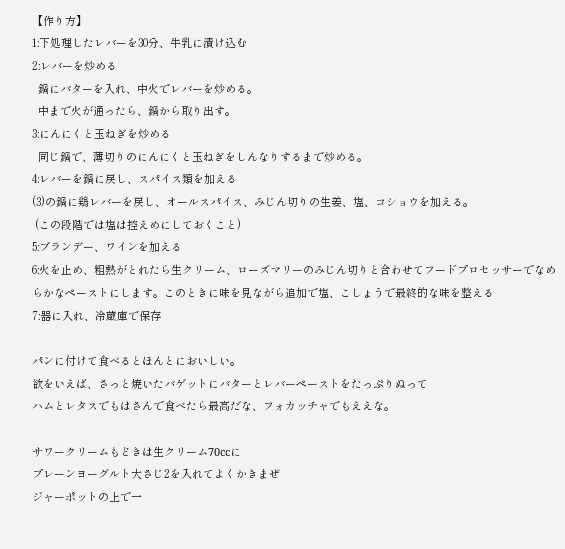【作り方】
1:下処理したレバーを30分、牛乳に漬け込む
2:レバーを炒める
  鍋にバターを入れ、中火でレバーを炒める。
  中まで火が通ったら、鍋から取り出す。
3:にんにくと玉ねぎを炒める
  同じ鍋で、薄切りのにんにくと玉ねぎをしんなりするまで炒める。
4:レバーを鍋に戻し、スパイス類を加える
(3)の鍋に鶏レバーを戻し、オールスパイス、みじん切りの生姜、塩、コショウを加える。
 (この段階では塩は控えめにしておくこと)
5:ブランデー、ワインを加える
6:火を止め、粗熱がとれたら生クリーム、ローズマリーのみじん切りと合わせてフードプロセッサーでなめらかなペーストにします。このときに味を見ながら追加で塩、こしょうで最終的な味を整える
7:器に入れ、冷蔵庫で保存

パンに付けて食べるとほんとにおいしい。
欲をいえば、さっと焼いたバゲットにバターとレバーペーストをたっぷりぬって
ハムとレタスでもはさんで食べたら最高だな、フォカッチャでもええな。

サワークリームもどきは生クリーム70ccに
プレーンヨーグルト大さじ2を入れてよくかきまぜ
ジャーポットの上で一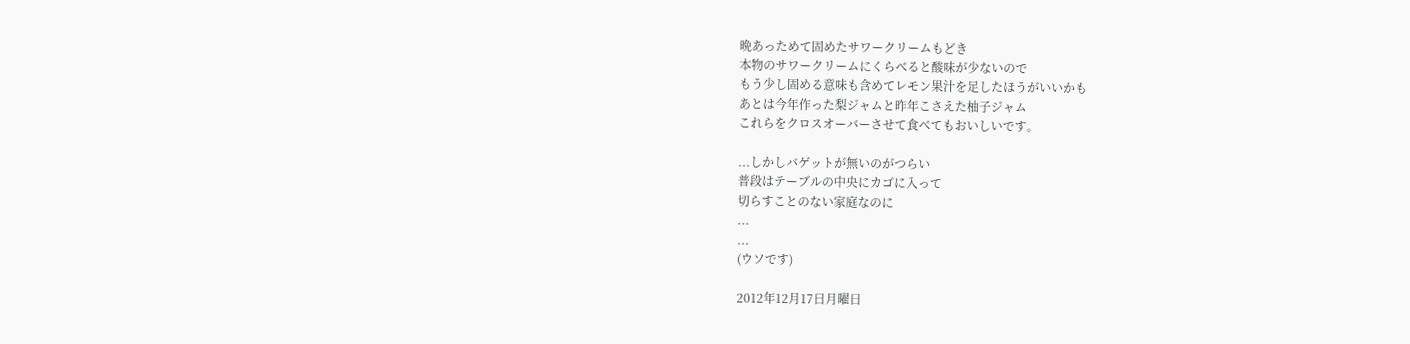晩あっためて固めたサワークリームもどき
本物のサワークリームにくらべると酸味が少ないので
もう少し固める意味も含めてレモン果汁を足したほうがいいかも
あとは今年作った梨ジャムと昨年こさえた柚子ジャム
これらをクロスオーバーさせて食べてもおいしいです。

...しかしバゲットが無いのがつらい
普段はテーブルの中央にカゴに入って
切らすことのない家庭なのに
...
...
(ウソです)

2012年12月17日月曜日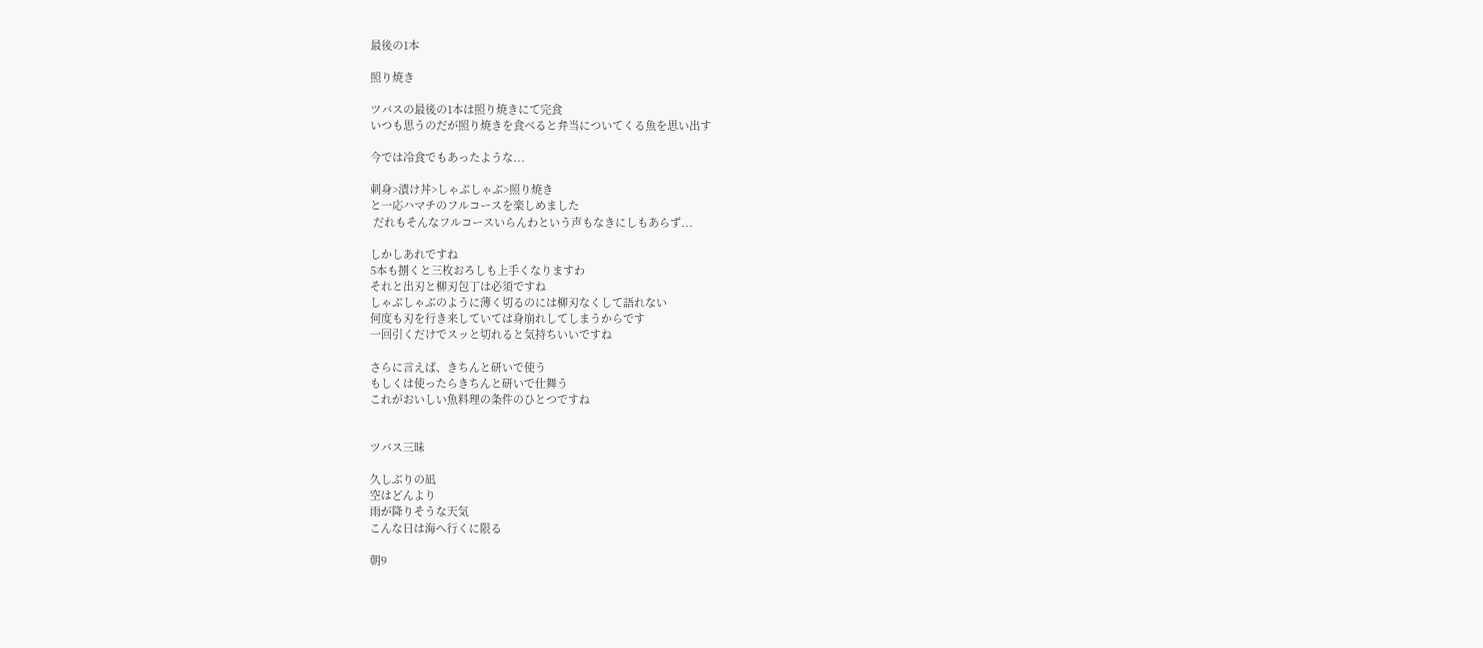最後の1本

照り焼き

ツバスの最後の1本は照り焼きにて完食
いつも思うのだが照り焼きを食べると弁当についてくる魚を思い出す

今では冷食でもあったような...

刺身>漬け丼>しゃぶしゃぶ>照り焼き
と一応ハマチのフルコースを楽しめました
 だれもそんなフルコースいらんわという声もなきにしもあらず...

しかしあれですね
5本も捌くと三枚おろしも上手くなりますわ
それと出刃と柳刃包丁は必須ですね
しゃぶしゃぶのように薄く切るのには柳刃なくして語れない
何度も刃を行き来していては身崩れしてしまうからです
一回引くだけでスッと切れると気持ちいいですね

さらに言えば、きちんと研いで使う
もしくは使ったらきちんと研いで仕舞う
これがおいしい魚料理の条件のひとつですね


ツバス三昧

久しぶりの凪
空はどんより
雨が降りそうな天気
こんな日は海へ行くに限る

朝9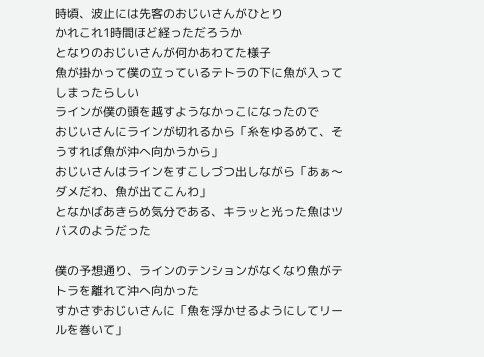時頃、波止には先客のおじいさんがひとり
かれこれ1時間ほど経っただろうか
となりのおじいさんが何かあわてた様子
魚が掛かって僕の立っているテトラの下に魚が入ってしまったらしい
ラインが僕の頭を越すようなかっこになったので
おじいさんにラインが切れるから「糸をゆるめて、そうすれば魚が沖へ向かうから」
おじいさんはラインをすこしづつ出しながら「あぁ〜ダメだわ、魚が出てこんわ」
となかばあきらめ気分である、キラッと光った魚はツバスのようだった

僕の予想通り、ラインのテンションがなくなり魚がテトラを離れて沖へ向かった
すかさずおじいさんに「魚を浮かせるようにしてリールを巻いて」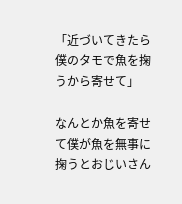「近づいてきたら僕のタモで魚を掬うから寄せて」

なんとか魚を寄せて僕が魚を無事に掬うとおじいさん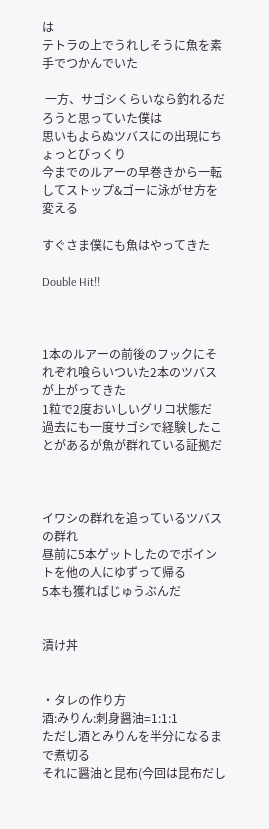は
テトラの上でうれしそうに魚を素手でつかんでいた

 一方、サゴシくらいなら釣れるだろうと思っていた僕は
思いもよらぬツバスにの出現にちょっとびっくり
今までのルアーの早巻きから一転してストップ&ゴーに泳がせ方を変える

すぐさま僕にも魚はやってきた

Double Hit!!



1本のルアーの前後のフックにそれぞれ喰らいついた2本のツバスが上がってきた
1粒で2度おいしいグリコ状態だ
過去にも一度サゴシで経験したことがあるが魚が群れている証拠だ



イワシの群れを追っているツバスの群れ
昼前に5本ゲットしたのでポイントを他の人にゆずって帰る
5本も獲ればじゅうぶんだ


漬け丼


・タレの作り方
酒:みりん:刺身醤油=1:1:1
ただし酒とみりんを半分になるまで煮切る
それに醤油と昆布(今回は昆布だし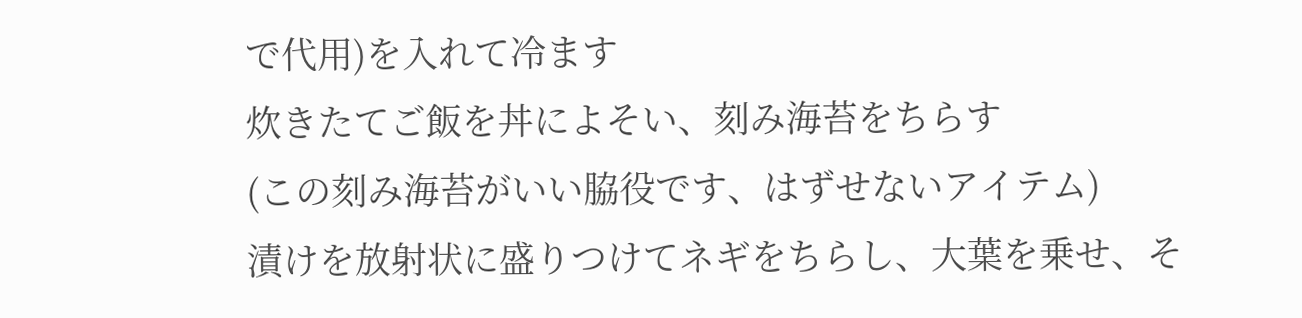で代用)を入れて冷ます
炊きたてご飯を丼によそい、刻み海苔をちらす
(この刻み海苔がいい脇役です、はずせないアイテム)
漬けを放射状に盛りつけてネギをちらし、大葉を乗せ、そ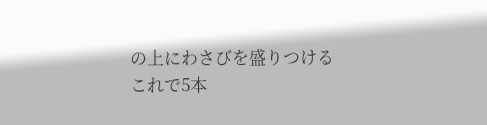の上にわさびを盛りつける
これで5本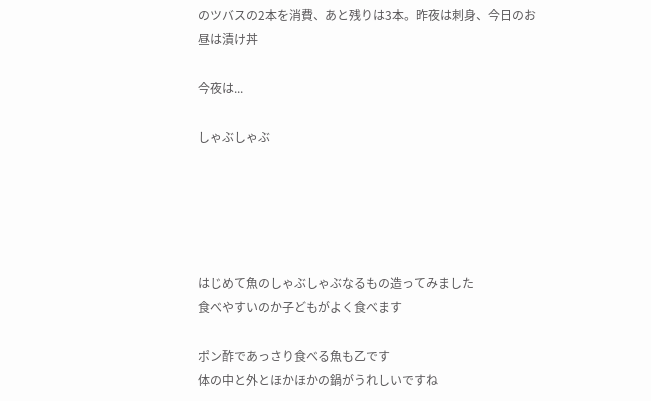のツバスの2本を消費、あと残りは3本。昨夜は刺身、今日のお昼は漬け丼

今夜は...

しゃぶしゃぶ





はじめて魚のしゃぶしゃぶなるもの造ってみました
食べやすいのか子どもがよく食べます

ポン酢であっさり食べる魚も乙です
体の中と外とほかほかの鍋がうれしいですね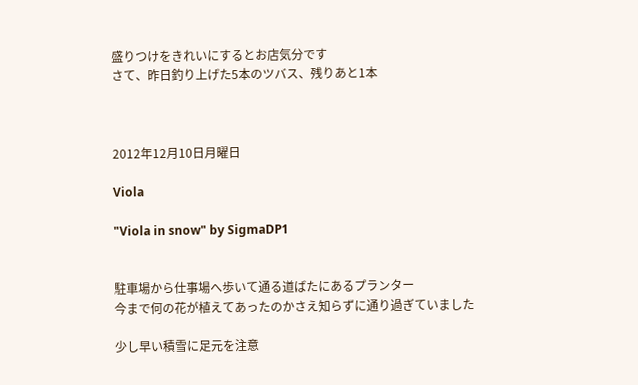盛りつけをきれいにするとお店気分です
さて、昨日釣り上げた5本のツバス、残りあと1本



2012年12月10日月曜日

Viola

"Viola in snow" by SigmaDP1


駐車場から仕事場へ歩いて通る道ばたにあるプランター
今まで何の花が植えてあったのかさえ知らずに通り過ぎていました

少し早い積雪に足元を注意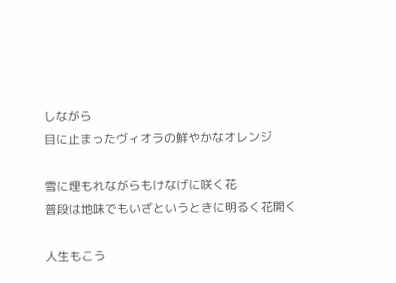しながら
目に止まったヴィオラの鮮やかなオレンジ

雪に埋もれながらもけなげに咲く花
普段は地味でもいざというときに明るく花開く

人生もこう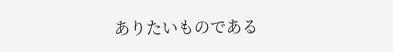ありたいものである